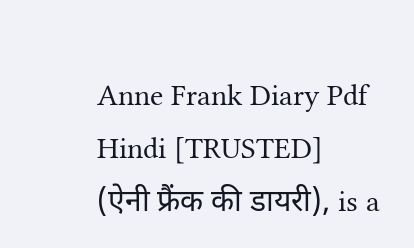Anne Frank Diary Pdf Hindi [TRUSTED]
(ऐनी फ्रैंक की डायरी), is a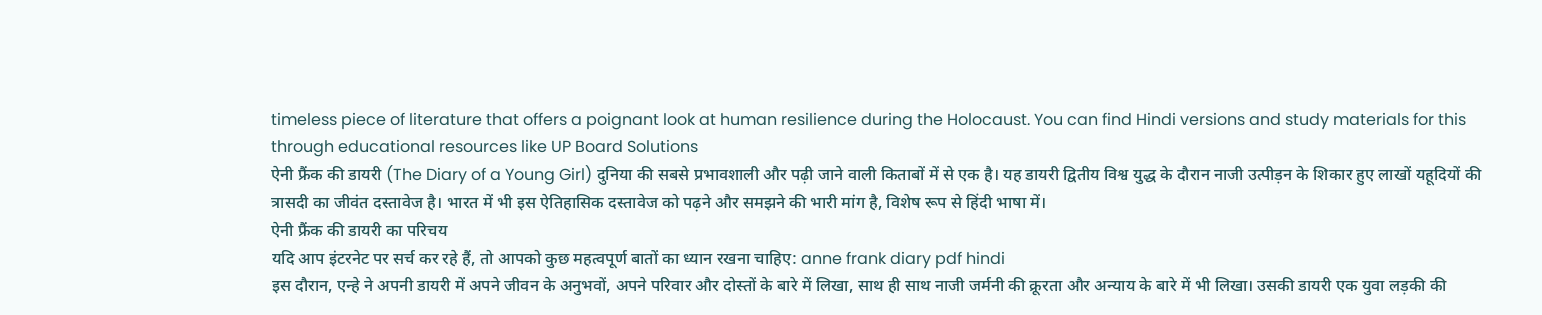timeless piece of literature that offers a poignant look at human resilience during the Holocaust. You can find Hindi versions and study materials for this through educational resources like UP Board Solutions
ऐनी फ्रैंक की डायरी (The Diary of a Young Girl) दुनिया की सबसे प्रभावशाली और पढ़ी जाने वाली किताबों में से एक है। यह डायरी द्वितीय विश्व युद्ध के दौरान नाजी उत्पीड़न के शिकार हुए लाखों यहूदियों की त्रासदी का जीवंत दस्तावेज है। भारत में भी इस ऐतिहासिक दस्तावेज को पढ़ने और समझने की भारी मांग है, विशेष रूप से हिंदी भाषा में।
ऐनी फ्रैंक की डायरी का परिचय
यदि आप इंटरनेट पर सर्च कर रहे हैं, तो आपको कुछ महत्वपूर्ण बातों का ध्यान रखना चाहिए: anne frank diary pdf hindi
इस दौरान, एन्हे ने अपनी डायरी में अपने जीवन के अनुभवों, अपने परिवार और दोस्तों के बारे में लिखा, साथ ही साथ नाजी जर्मनी की क्रूरता और अन्याय के बारे में भी लिखा। उसकी डायरी एक युवा लड़की की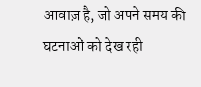आवाज़ है, जो अपने समय की घटनाओं को देख रही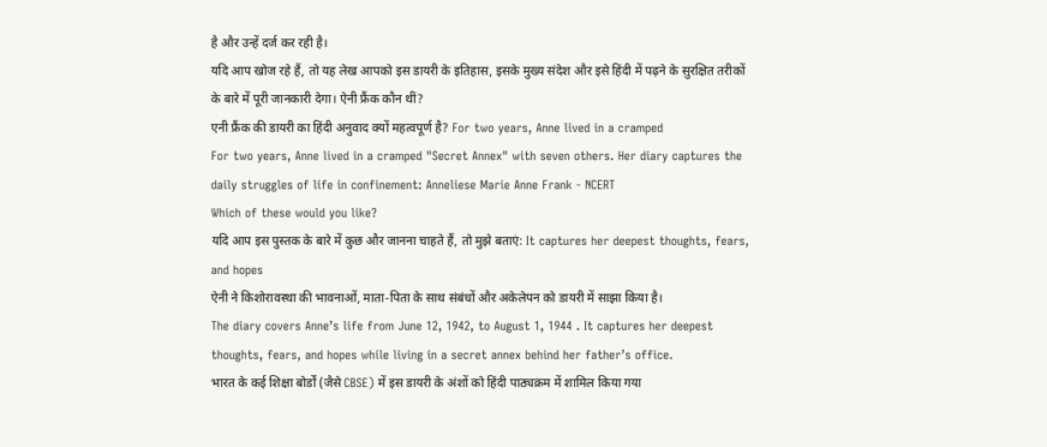है और उन्हें दर्ज कर रही है।
यदि आप खोज रहे हैं, तो यह लेख आपको इस डायरी के इतिहास, इसके मुख्य संदेश और इसे हिंदी में पढ़ने के सुरक्षित तरीकों के बारे में पूरी जानकारी देगा। ऐनी फ्रैंक कौन थीं?
एनी फ्रैंक की डायरी का हिंदी अनुवाद क्यों महत्वपूर्ण है? For two years, Anne lived in a cramped
For two years, Anne lived in a cramped "Secret Annex" with seven others. Her diary captures the daily struggles of life in confinement: Anneliese Marie Anne Frank - NCERT
Which of these would you like?
यदि आप इस पुस्तक के बारे में कुछ और जानना चाहते हैं, तो मुझे बताएं: It captures her deepest thoughts, fears, and hopes
ऐनी ने किशोरावस्था की भावनाओं, माता-पिता के साथ संबंधों और अकेलेपन को डायरी में साझा किया है।
The diary covers Anne’s life from June 12, 1942, to August 1, 1944 . It captures her deepest thoughts, fears, and hopes while living in a secret annex behind her father’s office.
भारत के कई शिक्षा बोर्डों (जैसे CBSE) में इस डायरी के अंशों को हिंदी पाठ्यक्रम में शामिल किया गया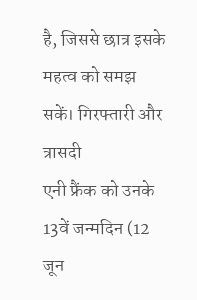है, जिससे छात्र इसके महत्व को समझ सकें। गिरफ्तारी और त्रासदी
एनी फ्रैंक को उनके 13वें जन्मदिन (12 जून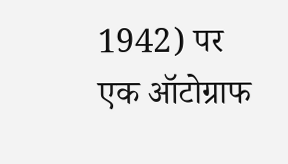1942) पर एक ऑटोग्राफ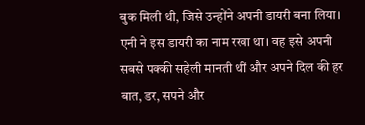बुक मिली थी, जिसे उन्होंने अपनी डायरी बना लिया। एनी ने इस डायरी का नाम रखा था। वह इसे अपनी सबसे पक्की सहेली मानती थीं और अपने दिल की हर बात, डर, सपने और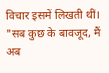विचार इसमें लिखती थीं।
"सब कुछ के बावजूद, मैं अब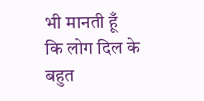भी मानती हूँ कि लोग दिल के बहुत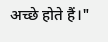अच्छे होते हैं।"